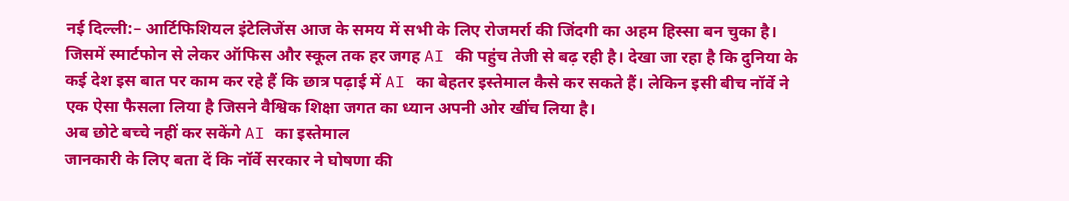नई दिल्ली:– आर्टिफिशियल इंटेलिजेंस आज के समय में सभी के लिए रोजमर्रा की जिंदगी का अहम हिस्सा बन चुका है। जिसमें स्मार्टफोन से लेकर ऑफिस और स्कूल तक हर जगह AI की पहुंच तेजी से बढ़ रही है। देखा जा रहा है कि दुनिया के कई देश इस बात पर काम कर रहे हैं कि छात्र पढ़ाई में AI का बेहतर इस्तेमाल कैसे कर सकते हैं। लेकिन इसी बीच नॉर्वे ने एक ऐसा फैसला लिया है जिसने वैश्विक शिक्षा जगत का ध्यान अपनी ओर खींच लिया है।
अब छोटे बच्चे नहीं कर सकेंगे AI का इस्तेमाल
जानकारी के लिए बता दें कि नॉर्वे सरकार ने घोषणा की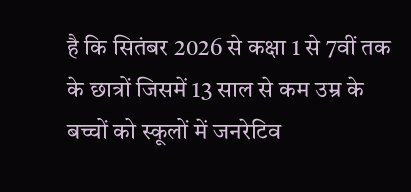है कि सितंबर 2026 से कक्षा 1 से 7वीं तक के छात्रों जिसमें 13 साल से कम उम्र के बच्चों को स्कूलों में जनरेटिव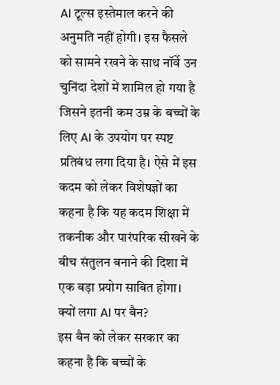AI टूल्स इस्तेमाल करने की अनुमति नहीं होगी। इस फैसले को सामने रखने के साथ नॉर्वे उन चुनिंदा देशों में शामिल हो गया है जिसने इतनी कम उम्र के बच्चों के लिए AI के उपयोग पर स्पष्ट प्रतिबंध लगा दिया है। ऐसे में इस कदम को लेकर विशेषज्ञों का कहना है कि यह कदम शिक्षा में तकनीक और पारंपरिक सीखने के बीच संतुलन बनाने की दिशा में एक बड़ा प्रयोग साबित होगा।
क्यों लगा AI पर बैन?
इस बैन को लेकर सरकार का कहना है कि बच्चों के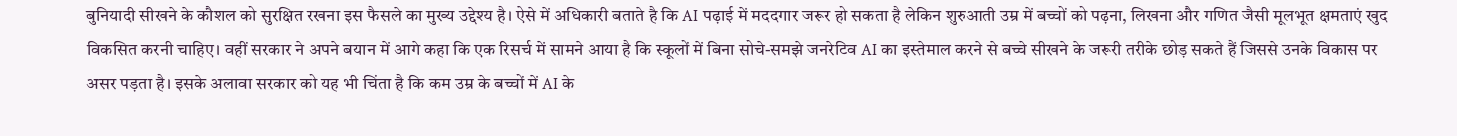बुनियादी सीखने के कौशल को सुरक्षित रखना इस फैसले का मुख्य उद्देश्य है। ऐसे में अधिकारी बताते है कि AI पढ़ाई में मददगार जरूर हो सकता है लेकिन शुरुआती उम्र में बच्चों को पढ़ना, लिखना और गणित जैसी मूलभूत क्षमताएं खुद विकसित करनी चाहिए। वहीं सरकार ने अपने बयान में आगे कहा कि एक रिसर्च में सामने आया है कि स्कूलों में बिना सोचे-समझे जनरेटिव AI का इस्तेमाल करने से बच्चे सीखने के जरूरी तरीके छोड़ सकते हैं जिससे उनके विकास पर असर पड़ता है। इसके अलावा सरकार को यह भी चिंता है कि कम उम्र के बच्चों में AI के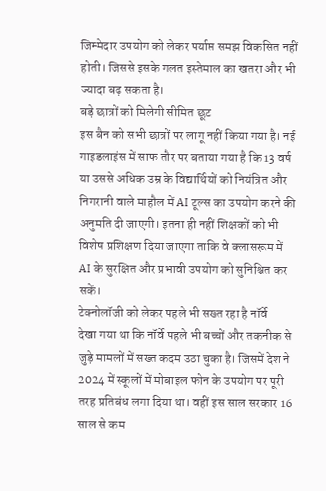जिम्मेदार उपयोग को लेकर पर्याप्त समझ विकसित नहीं होती। जिससे इसके गलत इस्तेमाल का खतरा और भी ज्यादा बढ़ सकता है।
बड़े छात्रों को मिलेगी सीमित छूट
इस बैन को सभी छात्रों पर लागू नहीं किया गया है। नई गाइडलाइंस में साफ तौर पर बताया गया है कि 13 वर्ष या उससे अधिक उम्र के विद्यार्थियों को नियंत्रित और निगरानी वाले माहौल में AI टूल्स का उपयोग करने की अनुमति दी जाएगी। इतना ही नहीं शिक्षकों को भी विशेष प्रशिक्षण दिया जाएगा ताकि वे क्लासरूम में AI के सुरक्षित और प्रभावी उपयोग को सुनिश्चित कर सकें।
टेक्नोलॉजी को लेकर पहले भी सख्त रहा है नॉर्वे
देखा गया था कि नॉर्वे पहले भी बच्चों और तकनीक से जुड़े मामलों में सख्त कदम उठा चुका है। जिसमें देश ने 2024 में स्कूलों में मोबाइल फोन के उपयोग पर पूरी तरह प्रतिबंध लगा दिया था। वहीं इस साल सरकार 16 साल से कम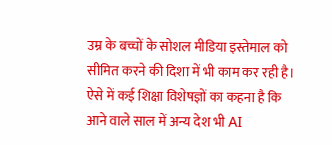उम्र के बच्चों के सोशल मीडिया इस्तेमाल को सीमित करने की दिशा में भी काम कर रही है। ऐसे में कई शिक्षा विशेषज्ञों का कहना है कि आने वाले साल में अन्य देश भी AI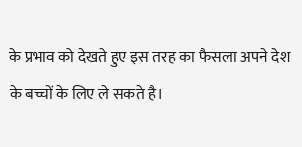के प्रभाव को देखते हुए इस तरह का फैसला अपने देश के बच्चों के लिए ले सकते है।